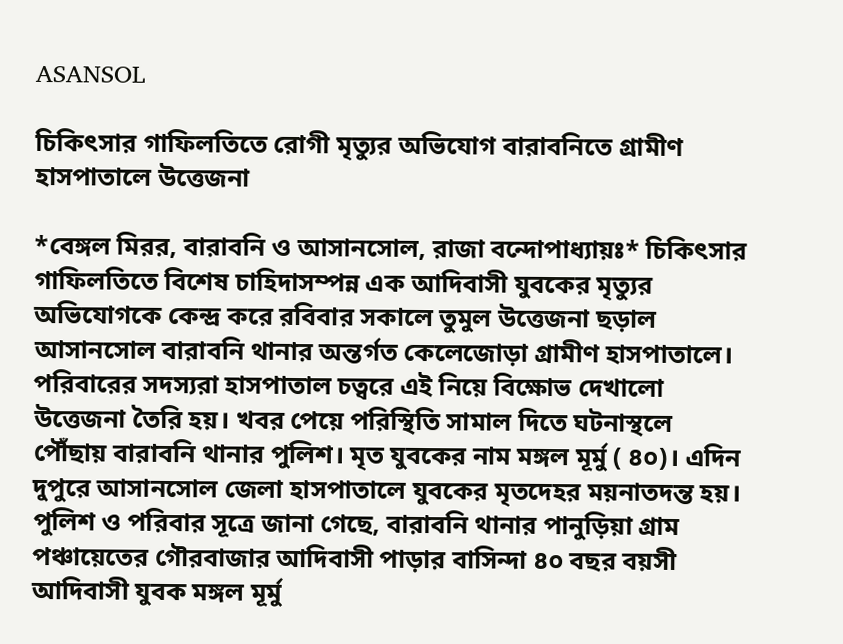ASANSOL

চিকিৎসার গাফিলতিতে রোগী মৃত্যুর অভিযোগ বারাবনিতে গ্রামীণ হাসপাতালে উত্তেজনা

*বেঙ্গল মিরর, বারাবনি ও আসানসোল, রাজা বন্দোপাধ্যায়ঃ* চিকিৎসার গাফিলতিতে বিশেষ চাহিদাসম্পন্ন এক আদিবাসী যুবকের মৃত্যুর অভিযোগকে কেন্দ্র করে রবিবার সকালে তুমুল উত্তেজনা ছড়াল আসানসোল বারাবনি থানার অন্তর্গত কেলেজোড়া গ্রামীণ হাসপাতালে। পরিবারের সদস্যরা হাসপাতাল চত্বরে এই নিয়ে বিক্ষোভ দেখালো উত্তেজনা তৈরি হয়। খবর পেয়ে পরিস্থিতি সামাল দিতে ঘটনাস্থলে পৌঁছায় বারাবনি থানার পুলিশ। মৃত যুবকের নাম মঙ্গল মূর্মু ( ৪০)। এদিন দুপুরে আসানসোল জেলা হাসপাতালে যুবকের মৃতদেহর ময়নাতদন্ত হয়। পুলিশ ও পরিবার সূত্রে জানা গেছে, বারাবনি থানার পানুড়িয়া গ্রাম পঞ্চায়েতের গৌরবাজার আদিবাসী পাড়ার বাসিন্দা ৪০ বছর বয়সী আদিবাসী যুবক মঙ্গল মূর্মু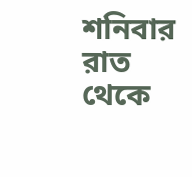শনিবার রাত থেকে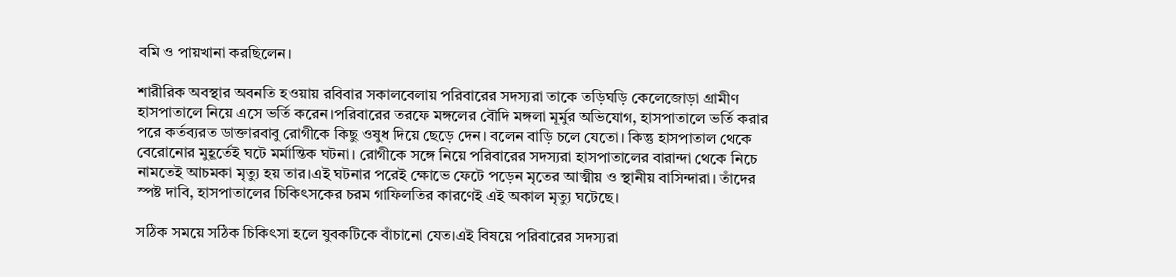বমি ও পায়খানা করছিলেন।

শারীরিক অবস্থার অবনতি হওয়ায় রবিবার সকালবেলায় পরিবারের সদস্যরা তাকে তড়িঘড়ি কেলেজোড়া গ্রামীণ হাসপাতালে নিয়ে এসে ভর্তি করেন।পরিবারের তরফে মঙ্গলের বৌদি মঙ্গলা মূর্মুর অভিযোগ, হাসপাতালে ভর্তি করার পরে কর্তব্যরত ডাক্তারবাবু রোগীকে কিছু ওষুধ দিয়ে ছেড়ে দেন। বলেন বাড়ি চলে যেতো। কিন্তু হাসপাতাল থেকে বেরোনোর মুহূর্তেই ঘটে মর্মান্তিক ঘটনা। রোগীকে সঙ্গে নিয়ে পরিবারের সদস্যরা হাসপাতালের বারান্দা থেকে নিচে নামতেই আচমকা মৃত্যু হয় তার।এই ঘটনার পরেই ক্ষোভে ফেটে পড়েন মৃতের আত্মীয় ও স্থানীয় বাসিন্দারা। তাঁদের স্পষ্ট দাবি, হাসপাতালের চিকিৎসকের চরম গাফিলতির কারণেই এই অকাল মৃত্যু ঘটেছে।

সঠিক সময়ে সঠিক চিকিৎসা হলে যুবকটিকে বাঁচানো যেত।এই বিষয়ে পরিবারের সদস্যরা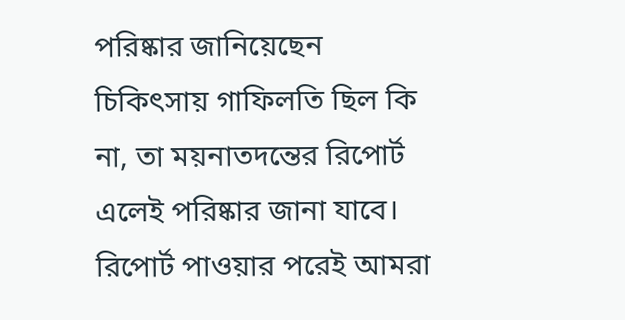পরিষ্কার জানিয়েছেন চিকিৎসায় গাফিলতি ছিল কি না, তা ময়নাতদন্তের রিপোর্ট এলেই পরিষ্কার জানা যাবে। রিপোর্ট পাওয়ার পরেই আমরা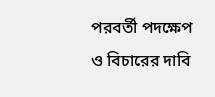পরবর্তী পদক্ষেপ ও বিচারের দাবি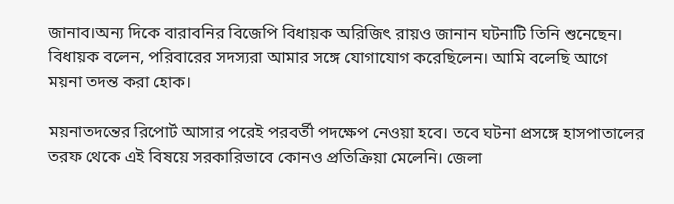জানাব।অন্য দিকে বারাবনির বিজেপি বিধায়ক অরিজিৎ রায়ও জানান ঘটনাটি তিনি শুনেছেন। বিধায়ক বলেন, পরিবারের সদস্যরা আমার সঙ্গে যোগাযোগ করেছিলেন। আমি বলেছি আগে ময়না তদন্ত করা হোক।

ময়নাতদন্তের রিপোর্ট আসার পরেই পরবর্তী পদক্ষেপ নেওয়া হবে। তবে ঘটনা প্রসঙ্গে হাসপাতালের তরফ থেকে এই বিষয়ে সরকারিভাবে কোনও প্রতিক্রিয়া মেলেনি। জেলা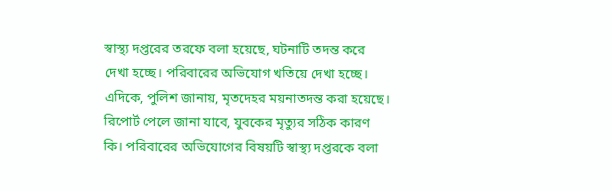স্বাস্থ্য দপ্তরের তরফে বলা হয়েছে, ঘটনাটি তদন্ত করে দেখা হচ্ছে। পরিবারের অভিযোগ খতিয়ে দেখা হচ্ছে। এদিকে, পুলিশ জানায়, মৃতদেহর ময়নাতদন্ত করা হয়েছে। রিপোর্ট পেলে জানা যাবে, যুবকের মৃত্যুর সঠিক কারণ কি। পরিবারের অভিযোগের বিষয়টি স্বাস্থ্য দপ্তরকে বলা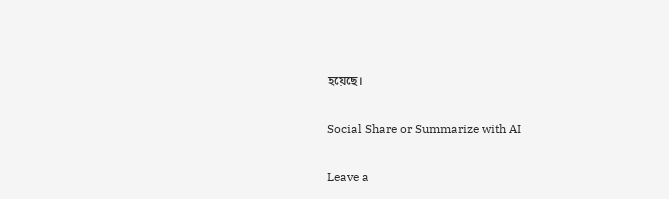হয়েছে।

Social Share or Summarize with AI

Leave a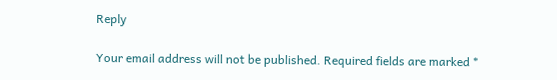Reply

Your email address will not be published. Required fields are marked *